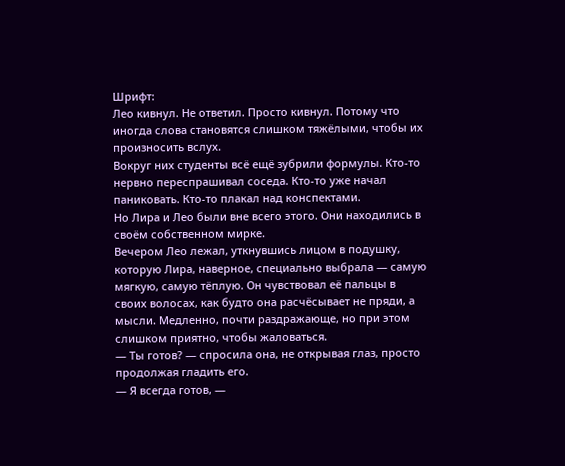Шрифт:
Лео кивнул. Не ответил. Просто кивнул. Потому что иногда слова становятся слишком тяжёлыми, чтобы их произносить вслух.
Вокруг них студенты всё ещё зубрили формулы. Кто-то нервно переспрашивал соседа. Кто-то уже начал паниковать. Кто-то плакал над конспектами.
Но Лира и Лео были вне всего этого. Они находились в своём собственном мирке.
Вечером Лео лежал, уткнувшись лицом в подушку, которую Лира, наверное, специально выбрала — самую мягкую, самую тёплую. Он чувствовал её пальцы в своих волосах, как будто она расчёсывает не пряди, а мысли. Медленно, почти раздражающе, но при этом слишком приятно, чтобы жаловаться.
— Ты готов? — спросила она, не открывая глаз, просто продолжая гладить его.
— Я всегда готов, —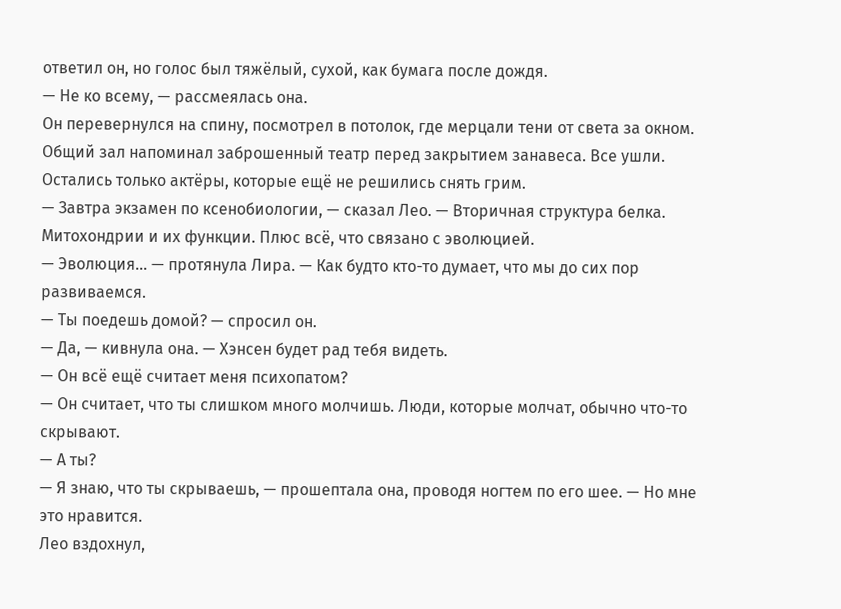ответил он, но голос был тяжёлый, сухой, как бумага после дождя.
— Не ко всему, — рассмеялась она.
Он перевернулся на спину, посмотрел в потолок, где мерцали тени от света за окном. Общий зал напоминал заброшенный театр перед закрытием занавеса. Все ушли. Остались только актёры, которые ещё не решились снять грим.
— Завтра экзамен по ксенобиологии, — сказал Лео. — Вторичная структура белка. Митохондрии и их функции. Плюс всё, что связано с эволюцией.
— Эволюция… — протянула Лира. — Как будто кто-то думает, что мы до сих пор развиваемся.
— Ты поедешь домой? — спросил он.
— Да, — кивнула она. — Хэнсен будет рад тебя видеть.
— Он всё ещё считает меня психопатом?
— Он считает, что ты слишком много молчишь. Люди, которые молчат, обычно что-то скрывают.
— А ты?
— Я знаю, что ты скрываешь, — прошептала она, проводя ногтем по его шее. — Но мне это нравится.
Лео вздохнул,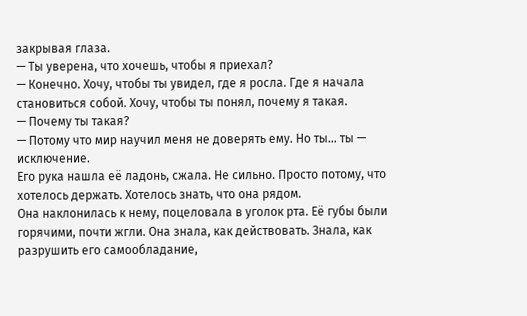закрывая глаза.
— Ты уверена, что хочешь, чтобы я приехал?
— Конечно. Хочу, чтобы ты увидел, где я росла. Где я начала становиться собой. Хочу, чтобы ты понял, почему я такая.
— Почему ты такая?
— Потому что мир научил меня не доверять ему. Но ты… ты — исключение.
Его рука нашла её ладонь, сжала. Не сильно. Просто потому, что хотелось держать. Хотелось знать, что она рядом.
Она наклонилась к нему, поцеловала в уголок рта. Её губы были горячими, почти жгли. Она знала, как действовать. Знала, как разрушить его самообладание,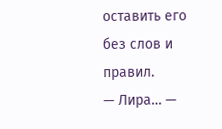оставить его без слов и правил.
— Лира… —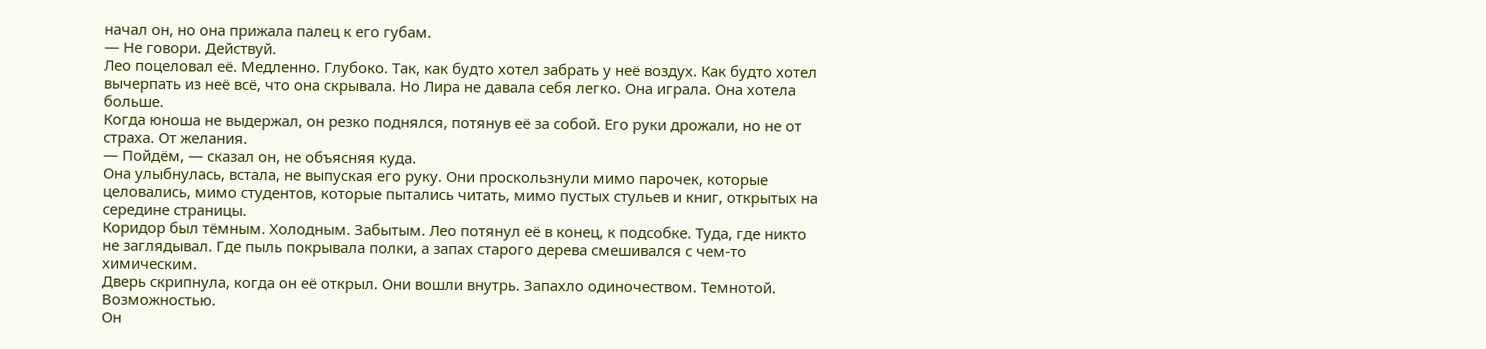начал он, но она прижала палец к его губам.
— Не говори. Действуй.
Лео поцеловал её. Медленно. Глубоко. Так, как будто хотел забрать у неё воздух. Как будто хотел вычерпать из неё всё, что она скрывала. Но Лира не давала себя легко. Она играла. Она хотела больше.
Когда юноша не выдержал, он резко поднялся, потянув её за собой. Его руки дрожали, но не от страха. От желания.
— Пойдём, — сказал он, не объясняя куда.
Она улыбнулась, встала, не выпуская его руку. Они проскользнули мимо парочек, которые целовались, мимо студентов, которые пытались читать, мимо пустых стульев и книг, открытых на середине страницы.
Коридор был тёмным. Холодным. Забытым. Лео потянул её в конец, к подсобке. Туда, где никто не заглядывал. Где пыль покрывала полки, а запах старого дерева смешивался с чем-то химическим.
Дверь скрипнула, когда он её открыл. Они вошли внутрь. Запахло одиночеством. Темнотой. Возможностью.
Он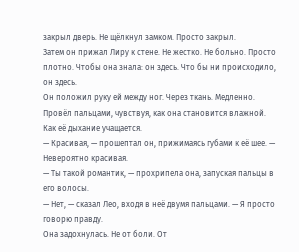закрыл дверь. Не щёлкнул замком. Просто закрыл.
Затем он прижал Лиру к стене. Не жестко. Не больно. Просто плотно. Чтобы она знала: он здесь. Что бы ни происходило, он здесь.
Он положил руку ей между ног. Через ткань. Медленно. Провёл пальцами, чувствуя, как она становится влажной. Как её дыхание учащается.
— Красивая, — прошептал он, прижимаясь губами к её шее. — Невероятно красивая.
— Ты такой романтик, — прохрипела она, запуская пальцы в его волосы.
— Нет, — сказал Лео, входя в неё двумя пальцами. — Я просто говорю правду.
Она задохнулась. Не от боли. От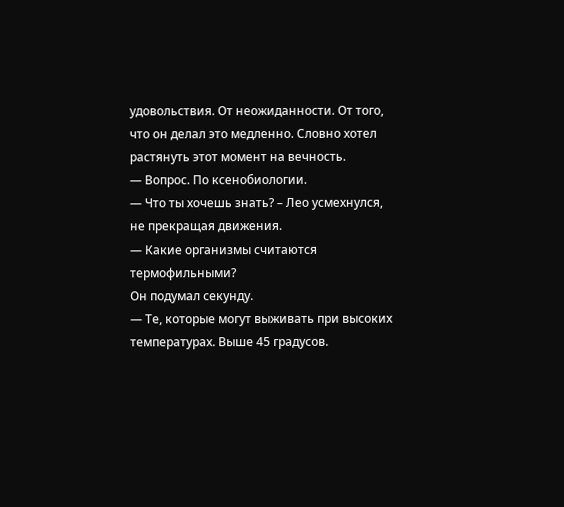удовольствия. От неожиданности. От того, что он делал это медленно. Словно хотел растянуть этот момент на вечность.
— Вопрос. По ксенобиологии.
— Что ты хочешь знать? – Лео усмехнулся, не прекращая движения.
— Какие организмы считаются термофильными?
Он подумал секунду.
— Те, которые могут выживать при высоких температурах. Выше 45 градусов.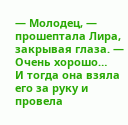— Молодец, — прошептала Лира, закрывая глаза. — Очень хорошо…
И тогда она взяла его за руку и провела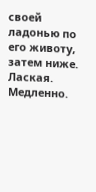своей ладонью по его животу, затем ниже. Лаская. Медленно.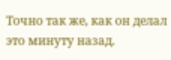Точно так же, как он делал это минуту назад.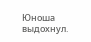Юноша выдохнул.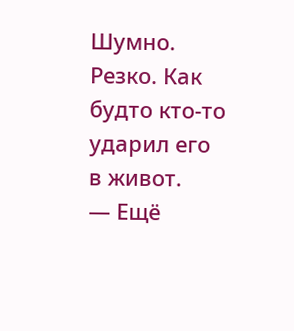Шумно. Резко. Как будто кто-то ударил его в живот.
— Ещё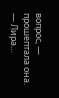вопрос, — прошептала она.
— Лира…